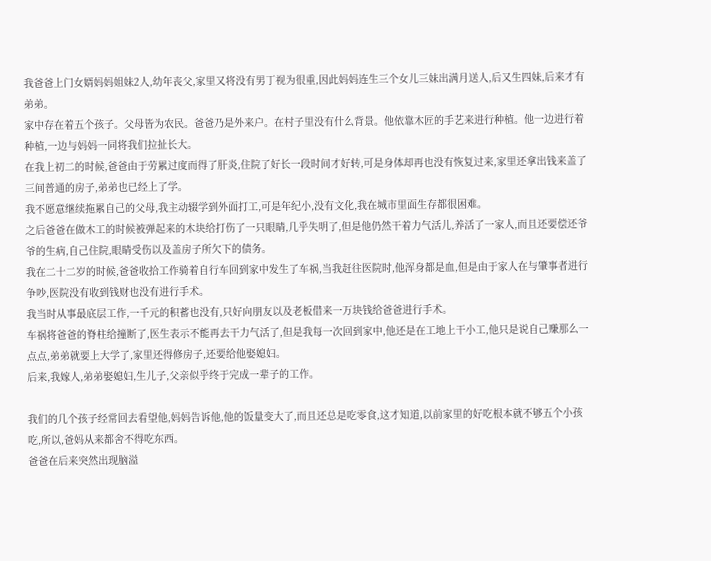我爸爸上门女婿妈妈姐妹2人,幼年丧父,家里又将没有男丁视为很重,因此妈妈连生三个女儿三妹出满月送人,后又生四妹,后来才有弟弟。
家中存在着五个孩子。父母皆为农民。爸爸乃是外来户。在村子里没有什么背景。他依靠木匠的手艺来进行种植。他一边进行着种植,一边与妈妈一同将我们拉扯长大。
在我上初二的时候,爸爸由于劳累过度而得了肝炎,住院了好长一段时间才好转,可是身体却再也没有恢复过来,家里还拿出钱来盖了三间普通的房子,弟弟也已经上了学。
我不愿意继续拖累自己的父母,我主动辍学到外面打工,可是年纪小,没有文化,我在城市里面生存都很困难。
之后爸爸在做木工的时候被弹起来的木块给打伤了一只眼睛,几乎失明了,但是他仍然干着力气活儿,养活了一家人,而且还要偿还爷爷的生病,自己住院,眼睛受伤以及盖房子所欠下的债务。
我在二十二岁的时候,爸爸收拾工作骑着自行车回到家中发生了车祸,当我赶往医院时,他浑身都是血,但是由于家人在与肇事者进行争吵,医院没有收到钱财也没有进行手术。
我当时从事最底层工作,一千元的积蓄也没有,只好向朋友以及老板借来一万块钱给爸爸进行手术。
车祸将爸爸的脊柱给撞断了,医生表示不能再去干力气活了,但是我每一次回到家中,他还是在工地上干小工,他只是说自己赚那么一点点,弟弟就要上大学了,家里还得修房子,还要给他娶媳妇。
后来,我嫁人,弟弟娶媳妇,生儿子,父亲似乎终于完成一辈子的工作。

我们的几个孩子经常回去看望他,妈妈告诉他,他的饭量变大了,而且还总是吃零食,这才知道,以前家里的好吃根本就不够五个小孩吃,所以,爸妈从来都舍不得吃东西。
爸爸在后来突然出现脑溢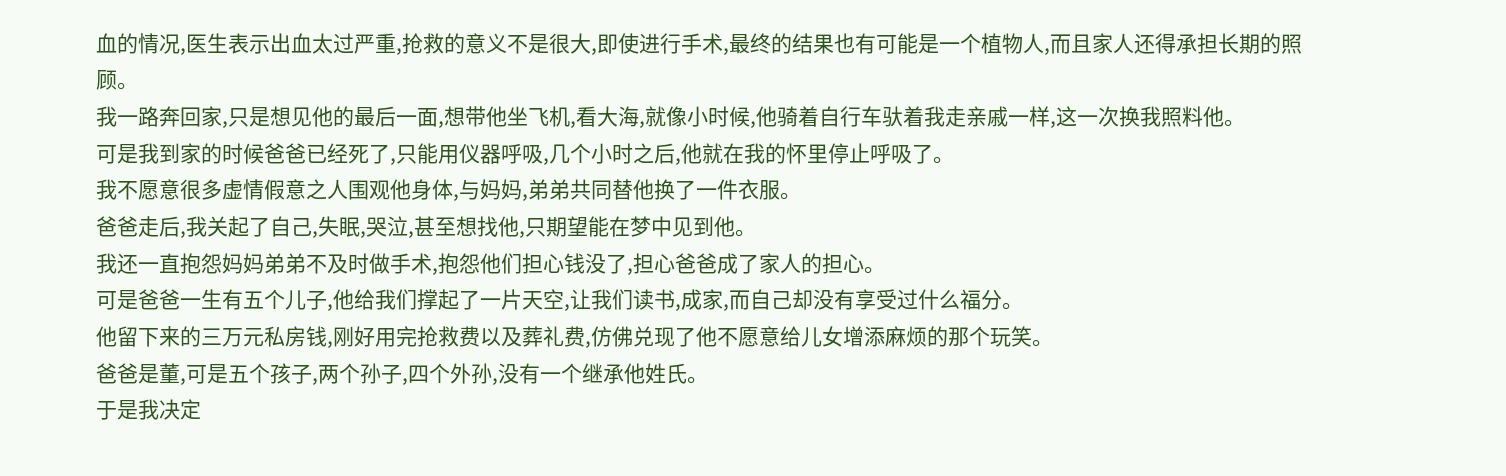血的情况,医生表示出血太过严重,抢救的意义不是很大,即使进行手术,最终的结果也有可能是一个植物人,而且家人还得承担长期的照顾。
我一路奔回家,只是想见他的最后一面,想带他坐飞机,看大海,就像小时候,他骑着自行车驮着我走亲戚一样,这一次换我照料他。
可是我到家的时候爸爸已经死了,只能用仪器呼吸,几个小时之后,他就在我的怀里停止呼吸了。
我不愿意很多虚情假意之人围观他身体,与妈妈,弟弟共同替他换了一件衣服。
爸爸走后,我关起了自己,失眠,哭泣,甚至想找他,只期望能在梦中见到他。
我还一直抱怨妈妈弟弟不及时做手术,抱怨他们担心钱没了,担心爸爸成了家人的担心。
可是爸爸一生有五个儿子,他给我们撑起了一片天空,让我们读书,成家,而自己却没有享受过什么福分。
他留下来的三万元私房钱,刚好用完抢救费以及葬礼费,仿佛兑现了他不愿意给儿女增添麻烦的那个玩笑。
爸爸是董,可是五个孩子,两个孙子,四个外孙,没有一个继承他姓氏。
于是我决定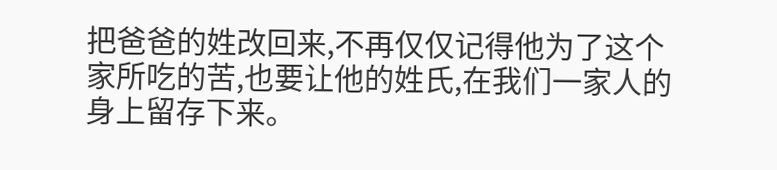把爸爸的姓改回来,不再仅仅记得他为了这个家所吃的苦,也要让他的姓氏,在我们一家人的身上留存下来。